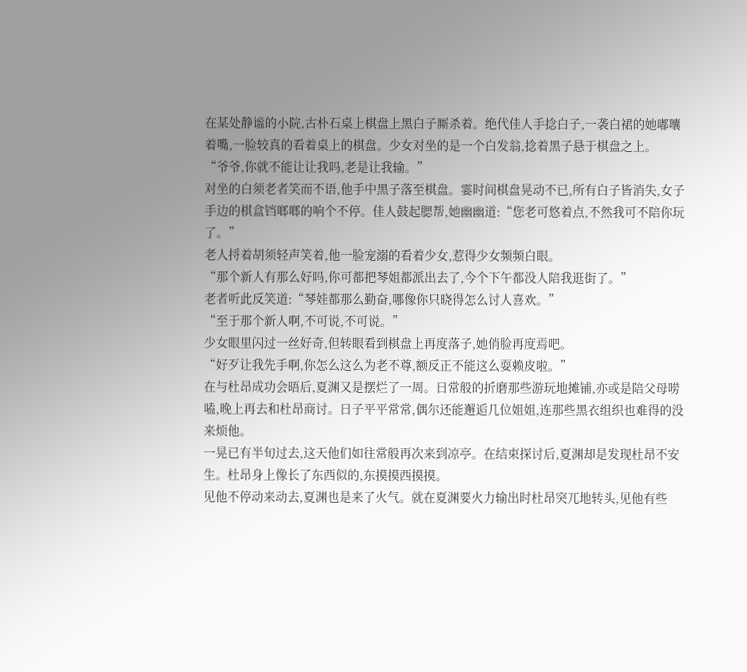在某处静谧的小院,古朴石桌上棋盘上黑白子厮杀着。绝代佳人手捻白子,一袭白裙的她嘟囔着嘴,一脸较真的看着桌上的棋盘。少女对坐的是一个白发翁,捻着黑子悬于棋盘之上。
“爷爷,你就不能让让我吗,老是让我输。”
对坐的白须老者笑而不语,他手中黑子落至棋盘。霎时间棋盘晃动不已,所有白子皆消失,女子手边的棋盒铛啷啷的响个不停。佳人鼓起腮帮,她幽幽道:“您老可悠着点,不然我可不陪你玩了。”
老人捋着胡须轻声笑着,他一脸宠溺的看着少女,惹得少女频频白眼。
“那个新人有那么好吗,你可都把琴姐都派出去了,今个下午都没人陪我逛街了。”
老者听此反笑道:“琴娃都那么勤奋,哪像你只晓得怎么讨人喜欢。”
“至于那个新人啊,不可说,不可说。”
少女眼里闪过一丝好奇,但转眼看到棋盘上再度落子,她俏脸再度焉吧。
“好歹让我先手啊,你怎么这么为老不尊,额反正不能这么耍赖皮啦。”
在与杜昂成功会晤后,夏渊又是摆烂了一周。日常般的折磨那些游玩地摊铺,亦或是陪父母唠嗑,晚上再去和杜昂商讨。日子平平常常,偶尔还能邂逅几位姐姐,连那些黑衣组织也难得的没来烦他。
一晃已有半旬过去,这天他们如往常般再次来到凉亭。在结束探讨后,夏渊却是发现杜昂不安生。杜昂身上像长了东西似的,东摸摸西摸摸。
见他不停动来动去,夏渊也是来了火气。就在夏渊要火力输出时杜昂突兀地转头,见他有些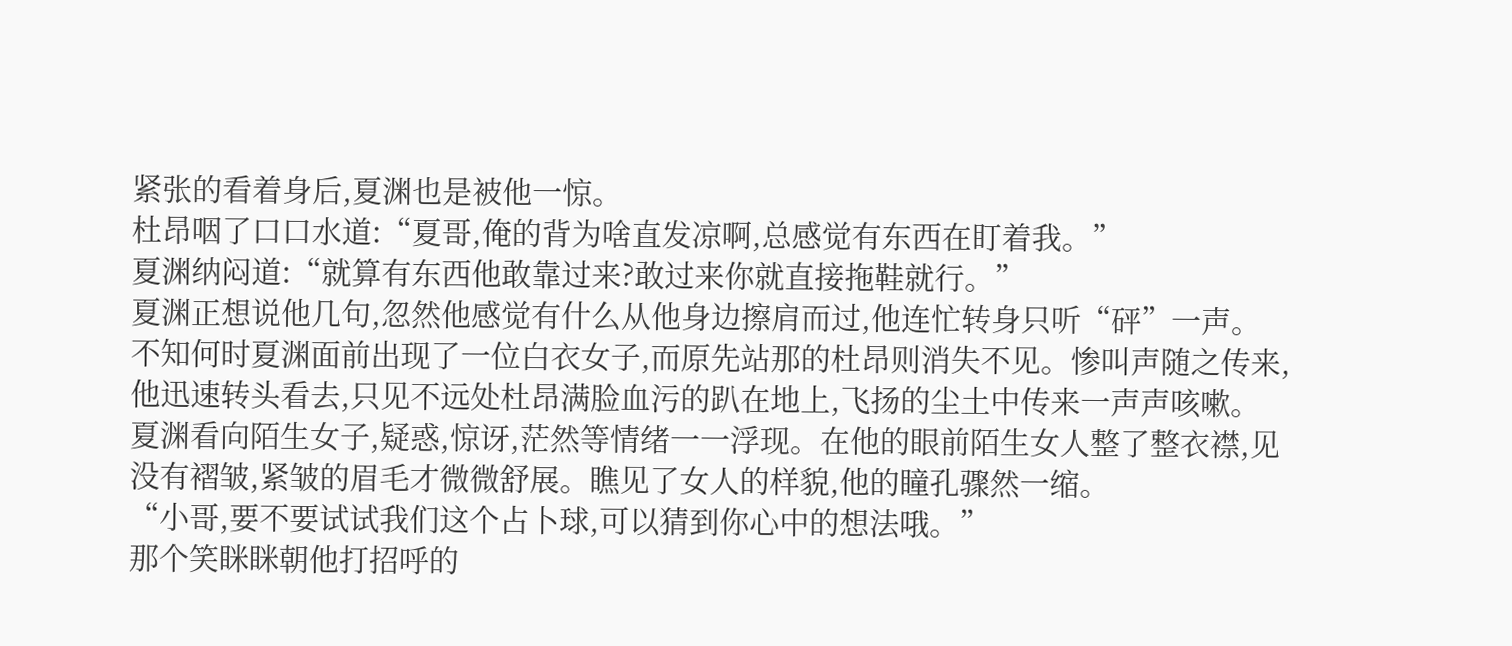紧张的看着身后,夏渊也是被他一惊。
杜昂咽了口口水道:“夏哥,俺的背为啥直发凉啊,总感觉有东西在盯着我。”
夏渊纳闷道:“就算有东西他敢靠过来?敢过来你就直接拖鞋就行。”
夏渊正想说他几句,忽然他感觉有什么从他身边擦肩而过,他连忙转身只听“砰”一声。
不知何时夏渊面前出现了一位白衣女子,而原先站那的杜昂则消失不见。惨叫声随之传来,他迅速转头看去,只见不远处杜昂满脸血污的趴在地上,飞扬的尘土中传来一声声咳嗽。
夏渊看向陌生女子,疑惑,惊讶,茫然等情绪一一浮现。在他的眼前陌生女人整了整衣襟,见没有褶皱,紧皱的眉毛才微微舒展。瞧见了女人的样貌,他的瞳孔骤然一缩。
“小哥,要不要试试我们这个占卜球,可以猜到你心中的想法哦。”
那个笑眯眯朝他打招呼的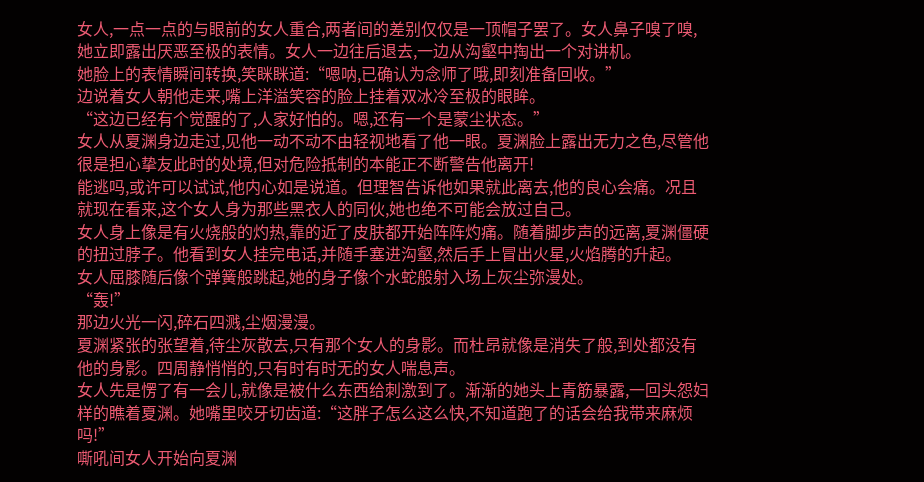女人,一点一点的与眼前的女人重合,两者间的差别仅仅是一顶帽子罢了。女人鼻子嗅了嗅,她立即露出厌恶至极的表情。女人一边往后退去,一边从沟壑中掏出一个对讲机。
她脸上的表情瞬间转换,笑眯眯道:“嗯呐,已确认为念师了哦,即刻准备回收。”
边说着女人朝他走来,嘴上洋溢笑容的脸上挂着双冰冷至极的眼眸。
“这边已经有个觉醒的了,人家好怕的。嗯,还有一个是蒙尘状态。”
女人从夏渊身边走过,见他一动不动不由轻视地看了他一眼。夏渊脸上露出无力之色,尽管他很是担心挚友此时的处境,但对危险抵制的本能正不断警告他离开!
能逃吗,或许可以试试,他内心如是说道。但理智告诉他如果就此离去,他的良心会痛。况且就现在看来,这个女人身为那些黑衣人的同伙,她也绝不可能会放过自己。
女人身上像是有火烧般的灼热,靠的近了皮肤都开始阵阵灼痛。随着脚步声的远离,夏渊僵硬的扭过脖子。他看到女人挂完电话,并随手塞进沟壑,然后手上冒出火星,火焰腾的升起。
女人屈膝随后像个弹簧般跳起,她的身子像个水蛇般射入场上灰尘弥漫处。
“轰!”
那边火光一闪,碎石四溅,尘烟漫漫。
夏渊紧张的张望着,待尘灰散去,只有那个女人的身影。而杜昂就像是消失了般,到处都没有他的身影。四周静悄悄的,只有时有时无的女人喘息声。
女人先是愣了有一会儿,就像是被什么东西给刺激到了。渐渐的她头上青筋暴露,一回头怨妇样的瞧着夏渊。她嘴里咬牙切齿道:“这胖子怎么这么快,不知道跑了的话会给我带来麻烦吗!”
嘶吼间女人开始向夏渊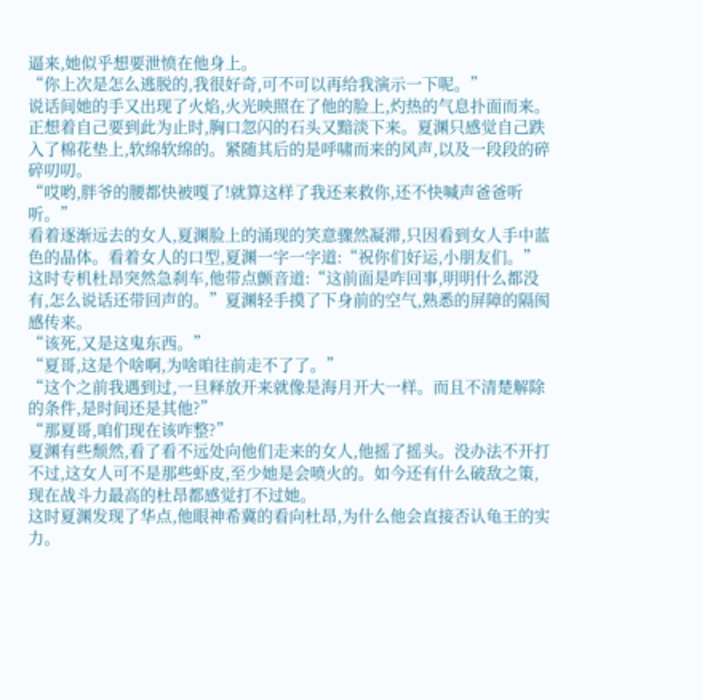逼来,她似乎想要泄愤在他身上。
“你上次是怎么逃脱的,我很好奇,可不可以再给我演示一下呢。”
说话间她的手又出现了火焰,火光映照在了他的脸上,灼热的气息扑面而来。
正想着自己要到此为止时,胸口忽闪的石头又黯淡下来。夏渊只感觉自己跌入了棉花垫上,软绵软绵的。紧随其后的是呼啸而来的风声,以及一段段的碎碎叨叨。
“哎哟,胖爷的腰都快被嘎了!就算这样了我还来救你,还不快喊声爸爸听听。”
看着逐渐远去的女人,夏渊脸上的涌现的笑意骤然凝滞,只因看到女人手中蓝色的晶体。看着女人的口型,夏渊一字一字道:“祝你们好运,小朋友们。”
这时专机杜昂突然急刹车,他带点颤音道:“这前面是咋回事,明明什么都没有,怎么说话还带回声的。”夏渊轻手摸了下身前的空气,熟悉的屏障的隔阂感传来。
“该死,又是这鬼东西。”
“夏哥,这是个啥啊,为啥咱往前走不了了。”
“这个之前我遇到过,一旦释放开来就像是海月开大一样。而且不清楚解除的条件,是时间还是其他?”
“那夏哥,咱们现在该咋整?”
夏渊有些颓然,看了看不远处向他们走来的女人,他摇了摇头。没办法不开打不过,这女人可不是那些虾皮,至少她是会喷火的。如今还有什么破敌之策,现在战斗力最高的杜昂都感觉打不过她。
这时夏渊发现了华点,他眼神希冀的看向杜昂,为什么他会直接否认龟王的实力。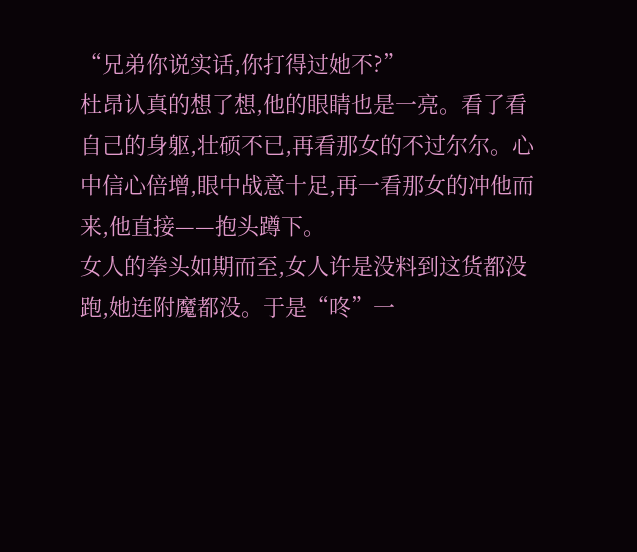“兄弟你说实话,你打得过她不?”
杜昂认真的想了想,他的眼睛也是一亮。看了看自己的身躯,壮硕不已,再看那女的不过尔尔。心中信心倍增,眼中战意十足,再一看那女的冲他而来,他直接——抱头蹲下。
女人的拳头如期而至,女人许是没料到这货都没跑,她连附魔都没。于是“咚”一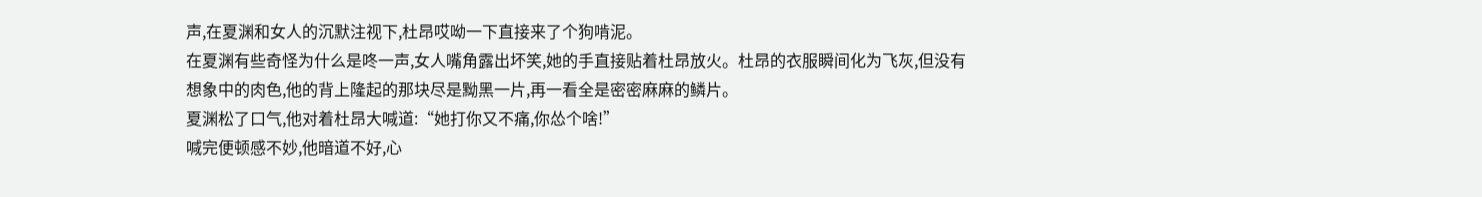声,在夏渊和女人的沉默注视下,杜昂哎呦一下直接来了个狗啃泥。
在夏渊有些奇怪为什么是咚一声,女人嘴角露出坏笑,她的手直接贴着杜昂放火。杜昂的衣服瞬间化为飞灰,但没有想象中的肉色,他的背上隆起的那块尽是黝黑一片,再一看全是密密麻麻的鳞片。
夏渊松了口气,他对着杜昂大喊道:“她打你又不痛,你怂个啥!”
喊完便顿感不妙,他暗道不好,心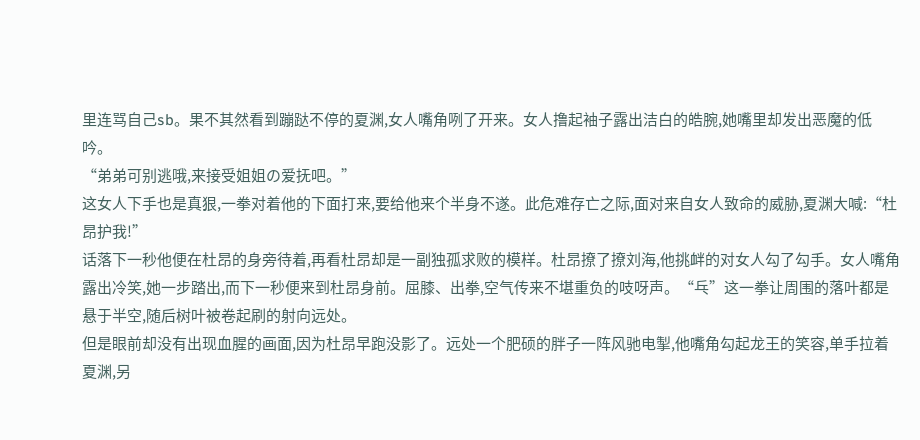里连骂自己sb。果不其然看到蹦跶不停的夏渊,女人嘴角咧了开来。女人撸起袖子露出洁白的皓腕,她嘴里却发出恶魔的低吟。
“弟弟可别逃哦,来接受姐姐の爱抚吧。”
这女人下手也是真狠,一拳对着他的下面打来,要给他来个半身不遂。此危难存亡之际,面对来自女人致命的威胁,夏渊大喊:“杜昂护我!”
话落下一秒他便在杜昂的身旁待着,再看杜昂却是一副独孤求败的模样。杜昂撩了撩刘海,他挑衅的对女人勾了勾手。女人嘴角露出冷笑,她一步踏出,而下一秒便来到杜昂身前。屈膝、出拳,空气传来不堪重负的吱呀声。“乓”这一拳让周围的落叶都是悬于半空,随后树叶被卷起刷的射向远处。
但是眼前却没有出现血腥的画面,因为杜昂早跑没影了。远处一个肥硕的胖子一阵风驰电掣,他嘴角勾起龙王的笑容,单手拉着夏渊,另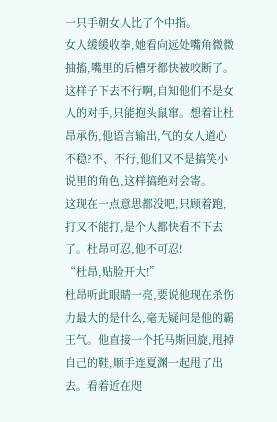一只手朝女人比了个中指。
女人缓缓收拳,她看向远处嘴角微微抽搐,嘴里的后槽牙都快被咬断了。
这样子下去不行啊,自知他们不是女人的对手,只能抱头鼠窜。想着让杜昂承伤,他语言输出,气的女人道心不稳?不、不行,他们又不是搞笑小说里的角色,这样搞绝对会寄。
这现在一点意思都没吧,只顾着跑,打又不能打,是个人都快看不下去了。杜昂可忍,他不可忍!
“杜昂,贴脸开大!”
杜昂听此眼睛一亮,要说他现在杀伤力最大的是什么,毫无疑问是他的霸王气。他直接一个托马斯回旋,甩掉自己的鞋,顺手连夏渊一起甩了出去。看着近在咫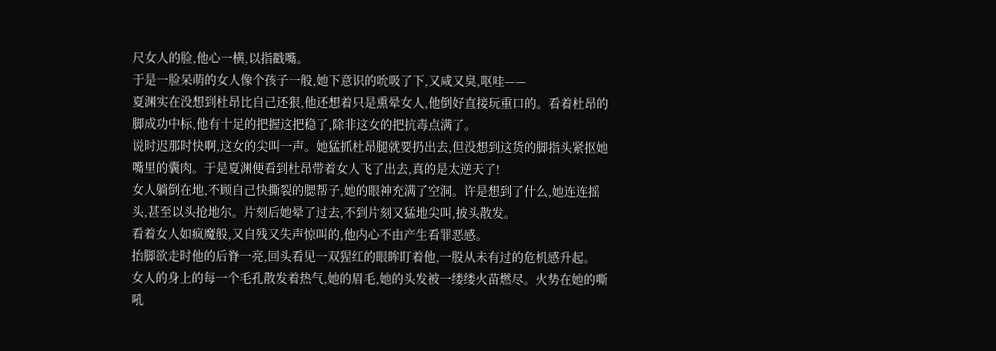尺女人的脸,他心一横,以指戳嘴。
于是一脸呆萌的女人像个孩子一般,她下意识的吮吸了下,又咸又臭,呕哇——
夏渊实在没想到杜昂比自己还狠,他还想着只是熏晕女人,他倒好直接玩重口的。看着杜昂的脚成功中标,他有十足的把握这把稳了,除非这女的把抗毒点满了。
说时迟那时快啊,这女的尖叫一声。她猛抓杜昂腿就要扔出去,但没想到这货的脚指头紧抠她嘴里的囊肉。于是夏渊便看到杜昂带着女人飞了出去,真的是太逆天了!
女人躺倒在地,不顾自己快撕裂的腮帮子,她的眼神充满了空洞。许是想到了什么,她连连摇头,甚至以头抢地尔。片刻后她晕了过去,不到片刻又猛地尖叫,披头散发。
看着女人如疯魔般,又自残又失声惊叫的,他内心不由产生看罪恶感。
抬脚欲走时他的后脊一亮,回头看见一双猩红的眼眸盯着他,一股从未有过的危机感升起。
女人的身上的每一个毛孔散发着热气,她的眉毛,她的头发被一缕缕火苗燃尽。火势在她的嘶吼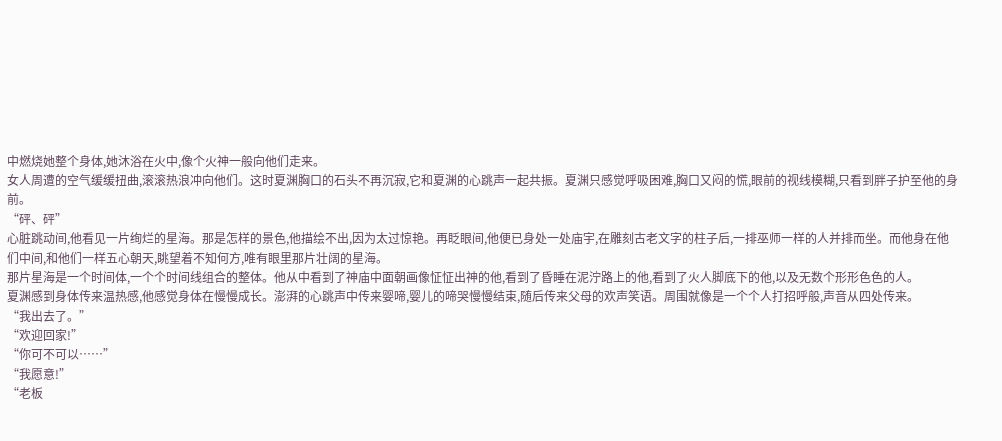中燃烧她整个身体,她沐浴在火中,像个火神一般向他们走来。
女人周遭的空气缓缓扭曲,滚滚热浪冲向他们。这时夏渊胸口的石头不再沉寂,它和夏渊的心跳声一起共振。夏渊只感觉呼吸困难,胸口又闷的慌,眼前的视线模糊,只看到胖子护至他的身前。
“砰、砰”
心脏跳动间,他看见一片绚烂的星海。那是怎样的景色,他描绘不出,因为太过惊艳。再眨眼间,他便已身处一处庙宇,在雕刻古老文字的柱子后,一排巫师一样的人并排而坐。而他身在他们中间,和他们一样五心朝天,眺望着不知何方,唯有眼里那片壮阔的星海。
那片星海是一个时间体,一个个时间线组合的整体。他从中看到了神庙中面朝画像怔怔出神的他,看到了昏睡在泥泞路上的他,看到了火人脚底下的他,以及无数个形形色色的人。
夏渊感到身体传来温热感,他感觉身体在慢慢成长。澎湃的心跳声中传来婴啼,婴儿的啼哭慢慢结束,随后传来父母的欢声笑语。周围就像是一个个人打招呼般,声音从四处传来。
“我出去了。”
“欢迎回家!”
“你可不可以……”
“我愿意!”
“老板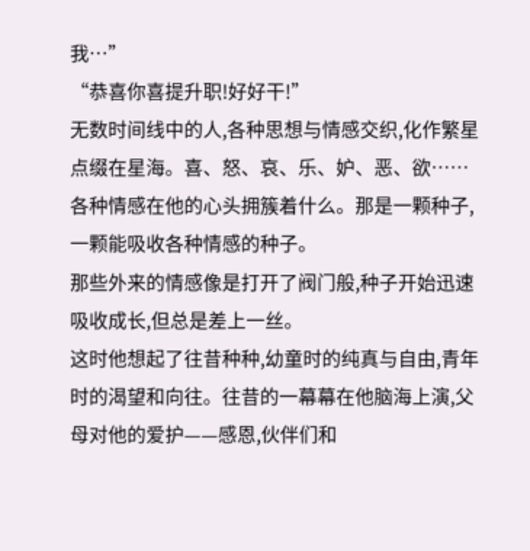我…”
“恭喜你喜提升职!好好干!”
无数时间线中的人,各种思想与情感交织,化作繁星点缀在星海。喜、怒、哀、乐、妒、恶、欲……各种情感在他的心头拥簇着什么。那是一颗种子,一颗能吸收各种情感的种子。
那些外来的情感像是打开了阀门般,种子开始迅速吸收成长,但总是差上一丝。
这时他想起了往昔种种,幼童时的纯真与自由,青年时的渴望和向往。往昔的一幕幕在他脑海上演,父母对他的爱护——感恩,伙伴们和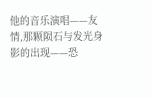他的音乐演唱——友情,那颗陨石与发光身影的出现——恐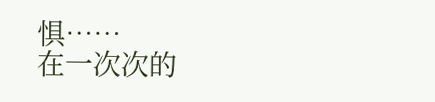惧……
在一次次的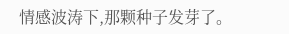情感波涛下,那颗种子发芽了。